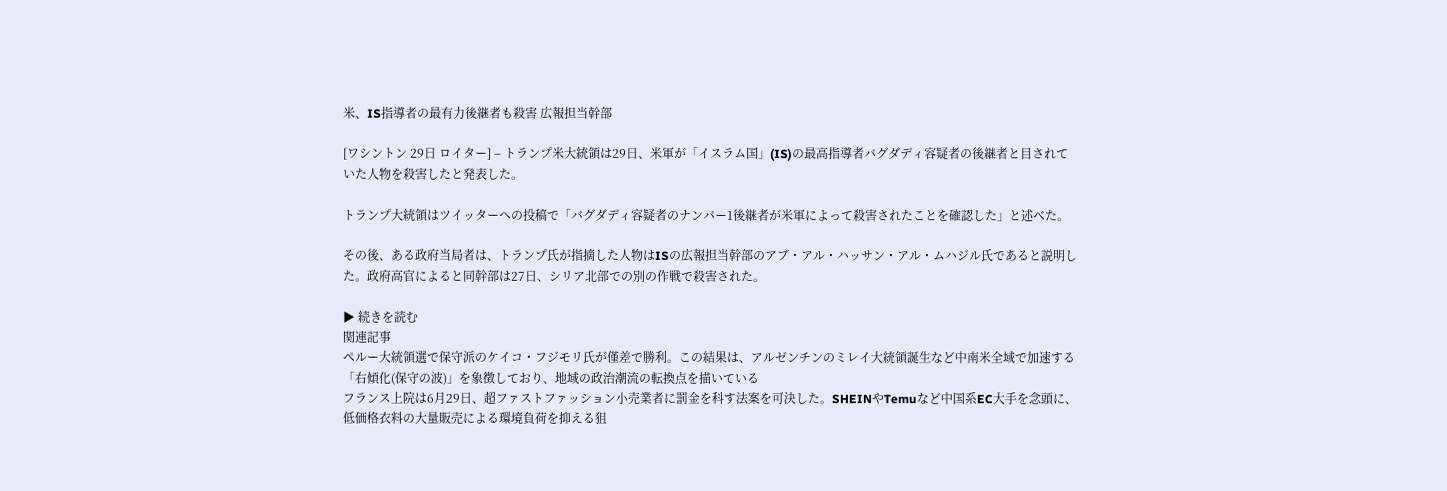米、IS指導者の最有力後継者も殺害 広報担当幹部

[ワシントン 29日 ロイター] – トランプ米大統領は29日、米軍が「イスラム国」(IS)の最高指導者バグダディ容疑者の後継者と目されていた人物を殺害したと発表した。

トランプ大統領はツイッターへの投稿で「バグダディ容疑者のナンバー1後継者が米軍によって殺害されたことを確認した」と述べた。

その後、ある政府当局者は、トランプ氏が指摘した人物はISの広報担当幹部のアブ・アル・ハッサン・アル・ムハジル氏であると説明した。政府高官によると同幹部は27日、シリア北部での別の作戦で殺害された。

▶ 続きを読む
関連記事
ペルー大統領選で保守派のケイコ・フジモリ氏が僅差で勝利。この結果は、アルゼンチンのミレイ大統領誕生など中南米全域で加速する「右傾化(保守の波)」を象徴しており、地域の政治潮流の転換点を描いている
フランス上院は6月29日、超ファストファッション小売業者に罰金を科す法案を可決した。SHEINやTemuなど中国系EC大手を念頭に、低価格衣料の大量販売による環境負荷を抑える狙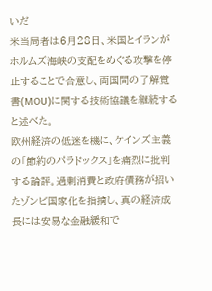いだ
米当局者は6月28日、米国とイランがホルムズ海峡の支配をめぐる攻撃を停止することで合意し、両国間の了解覚書(MOU)に関する技術協議を継続すると述べた。
欧州経済の低迷を機に、ケインズ主義の「節約のパラドックス」を痛烈に批判する論評。過剰消費と政府債務が招いたゾンビ国家化を指摘し、真の経済成長には安易な金融緩和で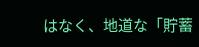はなく、地道な「貯蓄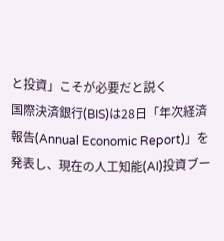と投資」こそが必要だと説く
国際決済銀行(BIS)は28日「年次経済報告(Annual Economic Report)」を発表し、現在の人工知能(AI)投資ブー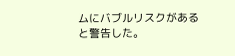ムにバブルリスクがあると警告した。